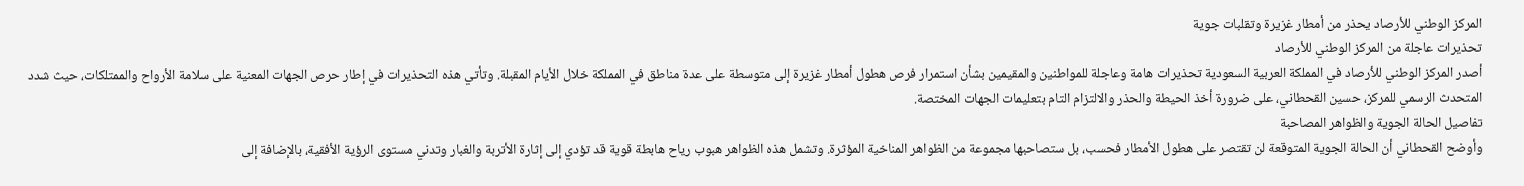المركز الوطني للأرصاد يحذر من أمطار غزيرة وتقلبات جوية
تحذيرات عاجلة من المركز الوطني للأرصاد
أصدر المركز الوطني للأرصاد في المملكة العربية السعودية تحذيرات هامة وعاجلة للمواطنين والمقيمين بشأن استمرار فرص هطول أمطار غزيرة إلى متوسطة على عدة مناطق في المملكة خلال الأيام المقبلة. وتأتي هذه التحذيرات في إطار حرص الجهات المعنية على سلامة الأرواح والممتلكات، حيث شدد المتحدث الرسمي للمركز، حسين القحطاني، على ضرورة أخذ الحيطة والحذر والالتزام التام بتعليمات الجهات المختصة.
تفاصيل الحالة الجوية والظواهر المصاحبة
وأوضح القحطاني أن الحالة الجوية المتوقعة لن تقتصر على هطول الأمطار فحسب، بل ستصاحبها مجموعة من الظواهر المناخية المؤثرة. وتشمل هذه الظواهر هبوب رياح هابطة قوية قد تؤدي إلى إثارة الأتربة والغبار وتدني مستوى الرؤية الأفقية، بالإضافة إلى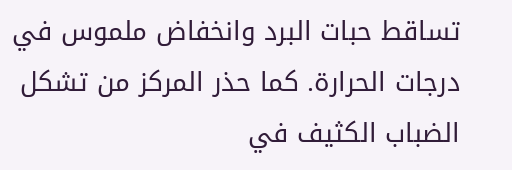تساقط حبات البرد وانخفاض ملموس في درجات الحرارة. كما حذر المركز من تشكل الضباب الكثيف في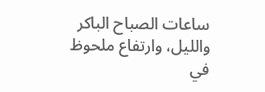ساعات الصباح الباكر والليل، وارتفاع ملحوظ في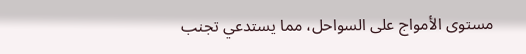مستوى الأمواج على السواحل، مما يستدعي تجنب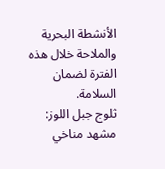الأنشطة البحرية والملاحة خلال هذه الفترة لضمان السلامة.
ثلوج جبل اللوز: مشهد مناخي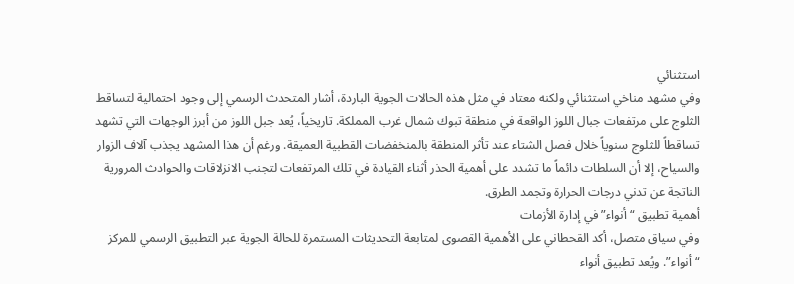استثنائي
وفي مشهد مناخي استثنائي ولكنه معتاد في مثل هذه الحالات الجوية الباردة، أشار المتحدث الرسمي إلى وجود احتمالية لتساقط الثلوج على مرتفعات جبال اللوز الواقعة في منطقة تبوك شمال غرب المملكة. تاريخياً، يُعد جبل اللوز من أبرز الوجهات التي تشهد تساقطاً للثلوج سنوياً خلال فصل الشتاء عند تأثر المنطقة بالمنخفضات القطبية العميقة. ورغم أن هذا المشهد يجذب آلاف الزوار والسياح، إلا أن السلطات دائماً ما تشدد على أهمية الحذر أثناء القيادة في تلك المرتفعات لتجنب الانزلاقات والحوادث المرورية الناتجة عن تدني درجات الحرارة وتجمد الطرق.
أهمية تطبيق “أنواء” في إدارة الأزمات
وفي سياق متصل، أكد القحطاني على الأهمية القصوى لمتابعة التحديثات المستمرة للحالة الجوية عبر التطبيق الرسمي للمركز “أنواء”. ويُعد تطبيق أنواء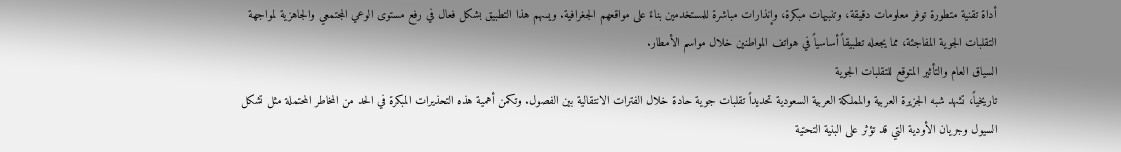أداة تقنية متطورة توفر معلومات دقيقة، وتنبيهات مبكرة، وإنذارات مباشرة للمستخدمين بناءً على مواقعهم الجغرافية. ويسهم هذا التطبيق بشكل فعال في رفع مستوى الوعي المجتمعي والجاهزية لمواجهة التقلبات الجوية المفاجئة، مما يجعله تطبيقاً أساسياً في هواتف المواطنين خلال مواسم الأمطار.
السياق العام والتأثير المتوقع للتقلبات الجوية
تاريخياً، تشهد شبه الجزيرة العربية والمملكة العربية السعودية تحديداً تقلبات جوية حادة خلال الفترات الانتقالية بين الفصول. وتكمن أهمية هذه التحذيرات المبكرة في الحد من المخاطر المحتملة مثل تشكل السيول وجريان الأودية التي قد تؤثر على البنية التحتية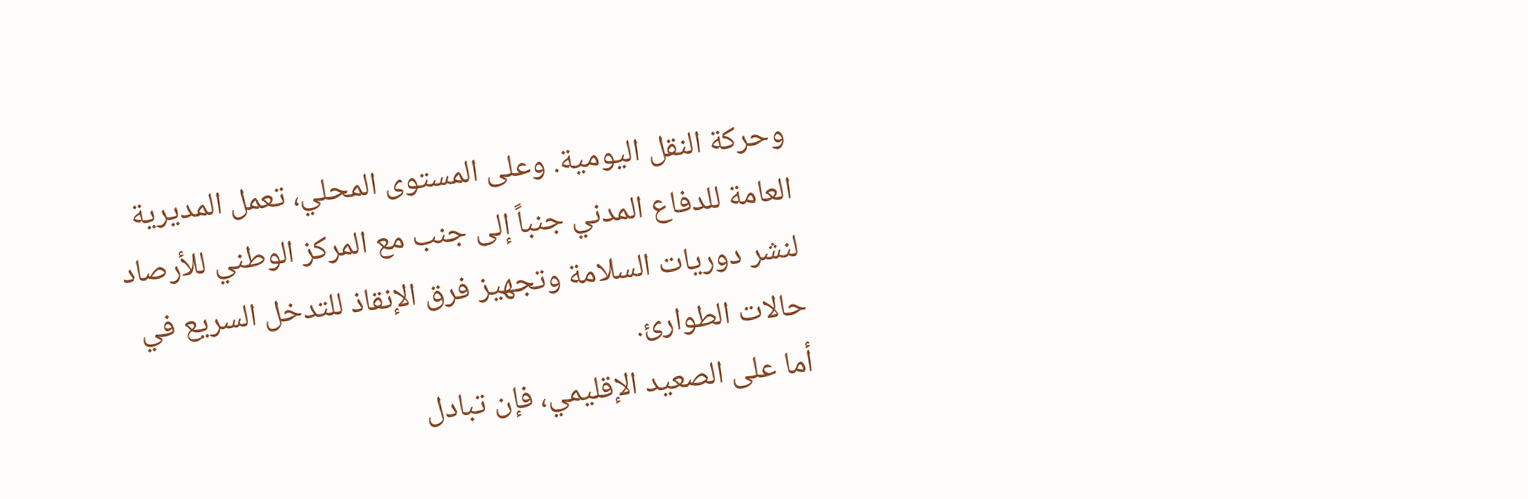وحركة النقل اليومية. وعلى المستوى المحلي، تعمل المديرية العامة للدفاع المدني جنباً إلى جنب مع المركز الوطني للأرصاد لنشر دوريات السلامة وتجهيز فرق الإنقاذ للتدخل السريع في حالات الطوارئ.
أما على الصعيد الإقليمي، فإن تبادل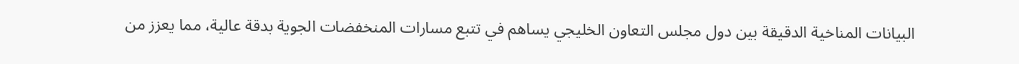البيانات المناخية الدقيقة بين دول مجلس التعاون الخليجي يساهم في تتبع مسارات المنخفضات الجوية بدقة عالية، مما يعزز من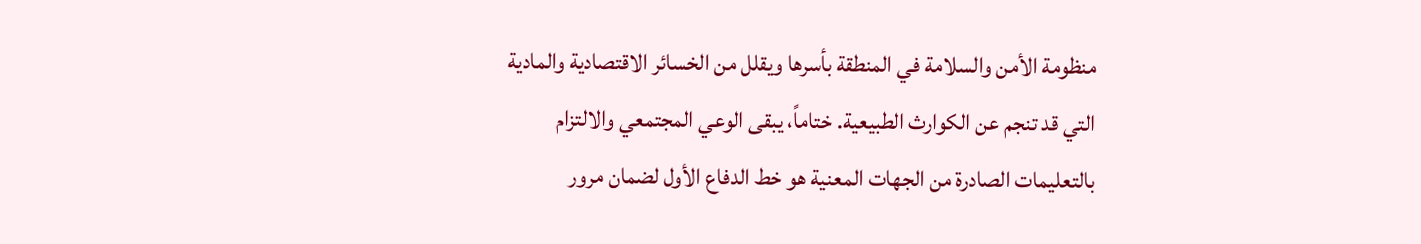منظومة الأمن والسلامة في المنطقة بأسرها ويقلل من الخسائر الاقتصادية والمادية التي قد تنجم عن الكوارث الطبيعية. ختاماً، يبقى الوعي المجتمعي والالتزام بالتعليمات الصادرة من الجهات المعنية هو خط الدفاع الأول لضمان مرور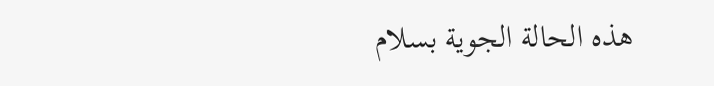هذه الحالة الجوية بسلام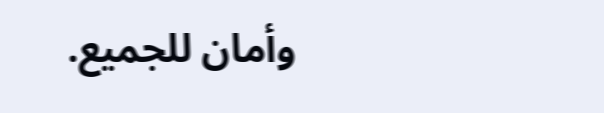وأمان للجميع.